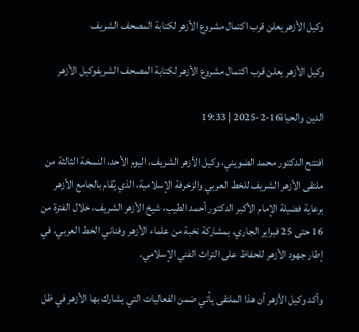وكيل الأزهر يعلن قرب اكتمال مشروع الأزهر لكتابة المصحف الشريف

وكيل الأزهر يعلن قرب اكتمال مشروع الأزهر لكتابة المصحف الشريفوكيل الأزهر

الدين والحياة16-2-2025 | 19:33

افتتح الدكتور محمد الضويني، وكيل الأزهر الشريف، اليوم الأحد، النسخة الثالثة من ملتقى الأزهر الشريف للخط العربي والزخرفة الإسلامية، الذي يُقام بالجامع الأزهر برعاية فضيلة الإمام الأكبر الدكتور أحمد الطيب، شيخ الأزهر الشريف، خلال الفترة من 16 حتى 25 فبراير الجاري، بمشاركة نخبة من علماء الأزهر وفناني الخط العربي، في إطار جهود الأزهر للحفاظ على التراث الفني الإسلامي.

وأكد وكيل الأزهر أن هذا الملتقى يأتي ضمن الفعاليات التي يشارك بها الأزهر في ظل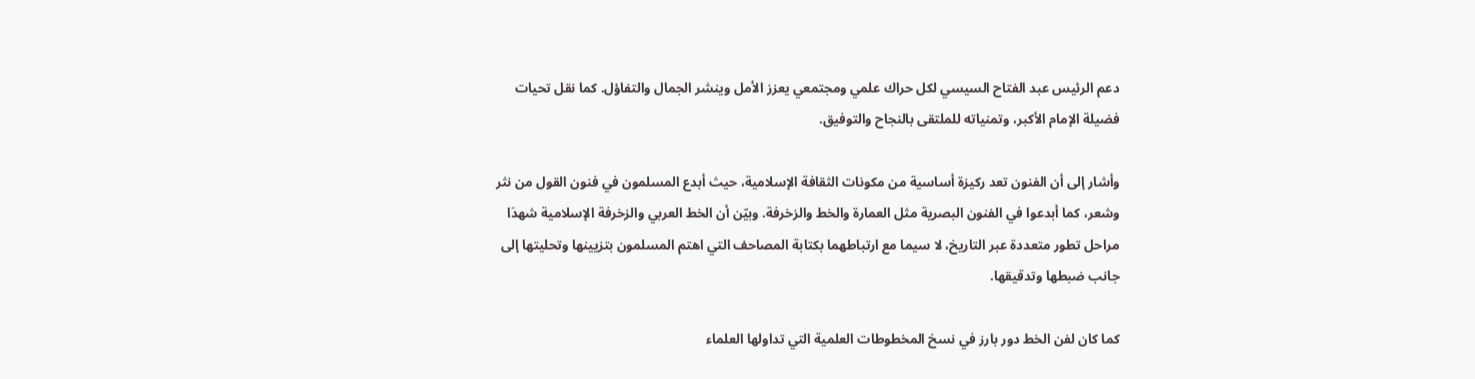دعم الرئيس عبد الفتاح السيسي لكل حراك علمي ومجتمعي يعزز الأمل وينشر الجمال والتفاؤل. كما نقل تحيات فضيلة الإمام الأكبر، وتمنياته للملتقى بالنجاح والتوفيق.

وأشار إلى أن الفنون تعد ركيزة أساسية من مكونات الثقافة الإسلامية، حيث أبدع المسلمون في فنون القول من نثر وشعر، كما أبدعوا في الفنون البصرية مثل العمارة والخط والزخرفة. وبيّن أن الخط العربي والزخرفة الإسلامية شهدَا مراحل تطور متعددة عبر التاريخ، لا سيما مع ارتباطهما بكتابة المصاحف التي اهتم المسلمون بتزيينها وتحليتها إلى جانب ضبطها وتدقيقها.

كما كان لفن الخط دور بارز في نسخ المخطوطات العلمية التي تداولها العلماء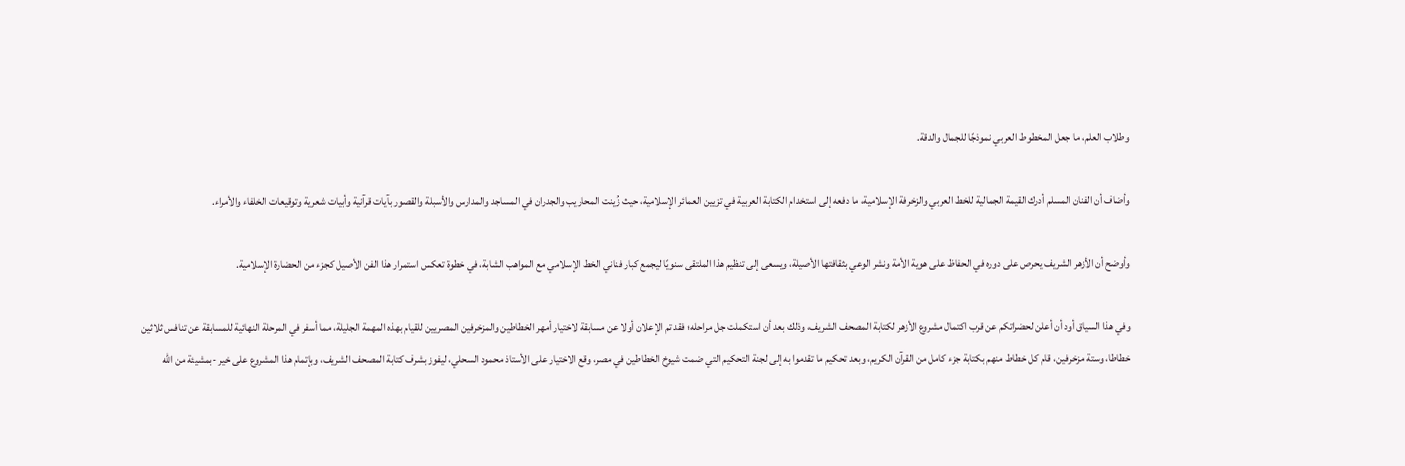وطلاب العلم، ما جعل المخطوط العربي نموذجًا للجمال والدقة.

وأضاف أن الفنان المسلم أدرك القيمة الجمالية للخط العربي والزخرفة الإسلامية، ما دفعه إلى استخدام الكتابة العربية في تزيين العمائر الإسلامية، حيث زُينت المحاريب والجدران في المساجد والمدارس والأسبلة والقصور بآيات قرآنية وأبيات شعرية وتوقيعات الخلفاء والأمراء.

وأوضح أن الأزهر الشريف يحرص على دوره في الحفاظ على هوية الأمة ونشر الوعي بثقافتها الأصيلة، ويسعى إلى تنظيم هذا الملتقى سنويًا ليجمع كبار فناني الخط الإسلامي مع المواهب الشابة، في خطوة تعكس استمرار هذا الفن الأصيل كجزء من الحضارة الإسلامية.

وفي هذا السياق أود أن أعلن لحضراتكم عن قرب اكتمال مشروع الأزهر لكتابة المصحف الشريف، وذلك بعد أن استكملت جل مراحله؛ فقد تم الإعلان أولا عن مسابقة لاختيار أمهر الخطاطين والمزخرفين المصريين للقيام بهذه المهمة الجليلة، مما أسفر في المرحلة النهائية للمسابقة عن تنافس ثلاثين خطاطا، وستة مزخرفين، قام كل خطاط منهم بكتابة جزء كامل من القرآن الكريم، وبعد تحكيم ما تقدموا به إلى لجنة التحكيم التي ضمت شيوخ الخطاطين في مصر، وقع الاختيار على الأستاذ محمود السحلي، ليفوز بشرف كتابة المصحف الشريف، وبإتمام هذا المشروع على خير -بمشيئة من الله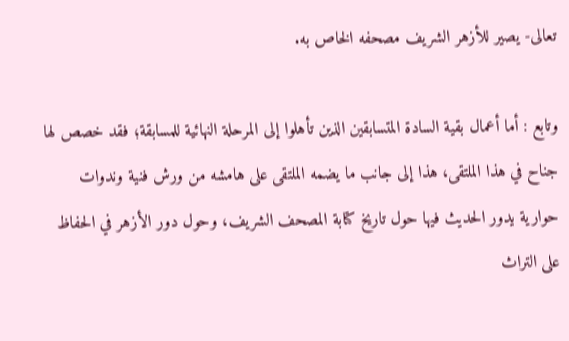تعالى- يصير للأزهر الشريف مصحفه الخاص به.

وتابع : أما أعمال بقية السادة المتسابقين الذين تأهلوا إلى المرحلة النهائية للمسابقة؛ فقد خصص لها جناح في هذا الملتقى، هذا إلى جانب ما يضمه الملتقى على هامشه من ورش فنية وندوات حوارية يدور الحديث فيها حول تاريخ كتابة المصحف الشريف، وحول دور الأزهر في الحفاظ على التراث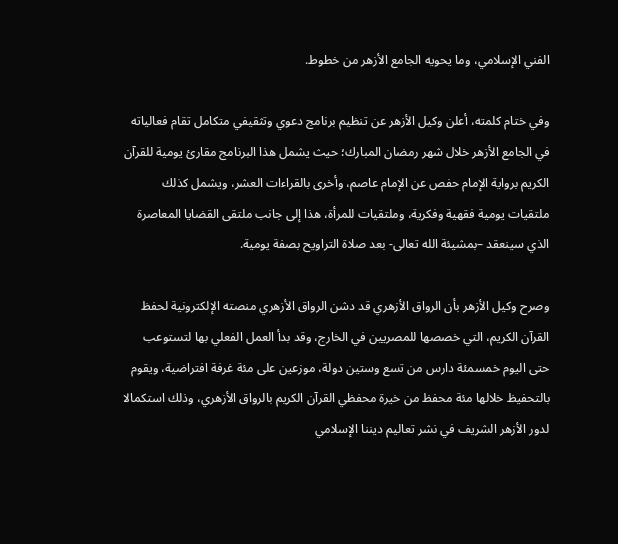الفني الإسلامي، وما يحويه الجامع الأزهر من خطوط.

وفي ختام كلمته، أعلن وكيل الأزهر عن تنظيم برنامج دعوي وتثقيفي متكامل تقام فعالياته في الجامع الأزهر خلال شهر رمضان المبارك؛ حيث يشمل هذا البرنامج مقارئ يومية للقرآن الكريم برواية الإمام حفص عن الإمام عاصم، وأخرى بالقراءات العشر، ويشمل كذلك ملتقيات يومية فقهية وفكرية، وملتقيات للمرأة، هذا إلى جانب ملتقى القضايا المعاصرة الذي سينعقد –بمشيئة الله تعالى- بعد صلاة التراويح بصفة يومية.

وصرح وكيل الأزهر بأن الرواق الأزهري قد دشن الرواق الأزهري منصته الإلكترونية لحفظ القرآن الكريم، التي خصصها للمصريين في الخارج، وقد بدأ العمل الفعلي بها لتستوعب حتى اليوم خمسمئة دارس من تسع وستين دولة، موزعين على مئة غرفة افتراضية، ويقوم بالتحفيظ خلالها مئة محفظ من خيرة محفظي القرآن الكريم بالرواق الأزهري، وذلك استكمالا لدور الأزهر الشريف في نشر تعاليم ديننا الإسلامي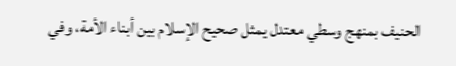الحنيف بمنهج وسطي معتدل يمثل صحيح الإسلام بين أبناء الأمة، وفي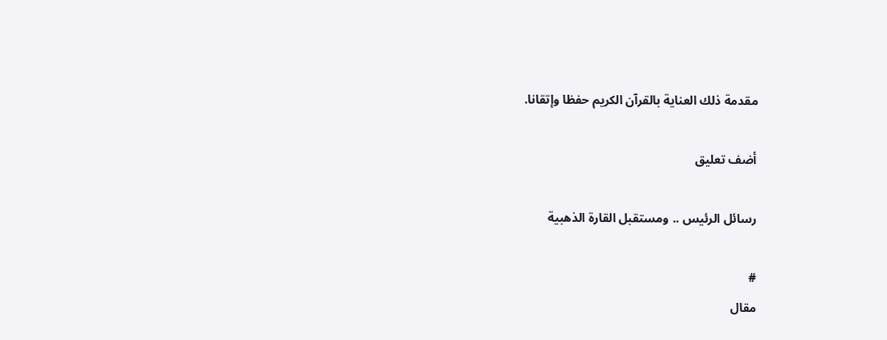مقدمة ذلك العناية بالقرآن الكريم حفظا وإتقانا.

أضف تعليق

رسائل الرئيس .. ومستقبل القارة الذهبية

#
مقال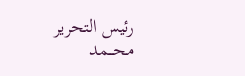رئيس التحرير
محـــمد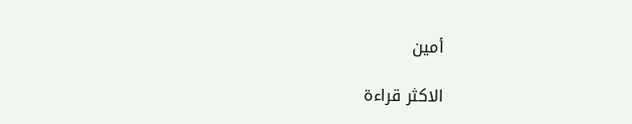أمين

الاكثر قراءة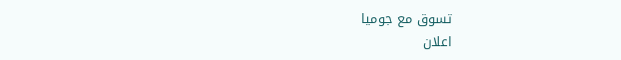تسوق مع جوميا
اعلان